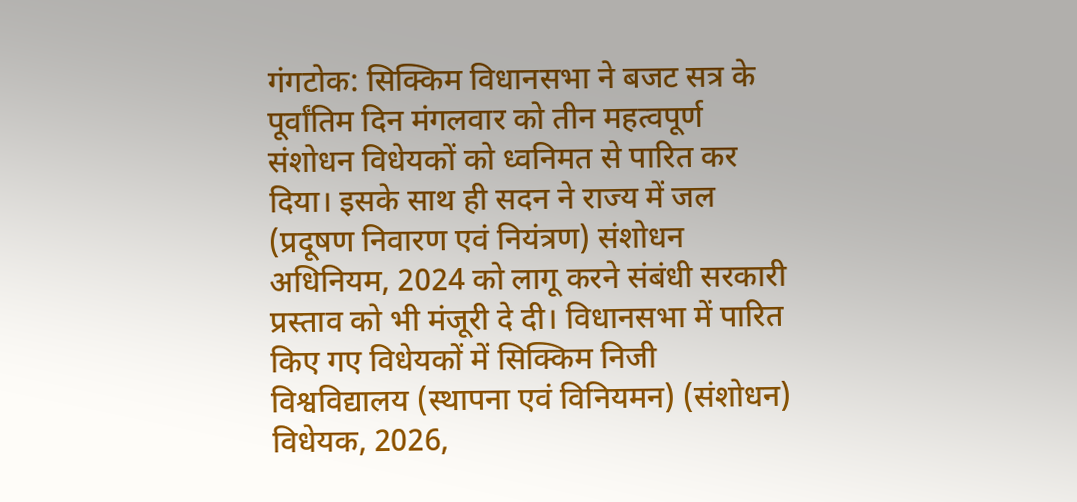गंगटोक: सिक्किम विधानसभा ने बजट सत्र के पूर्वांतिम दिन मंगलवार को तीन महत्वपूर्ण संशोधन विधेयकों को ध्वनिमत से पारित कर दिया। इसके साथ ही सदन ने राज्य में जल (प्रदूषण निवारण एवं नियंत्रण) संशोधन अधिनियम, 2024 को लागू करने संबंधी सरकारी प्रस्ताव को भी मंजूरी दे दी। विधानसभा में पारित किए गए विधेयकों में सिक्किम निजी विश्वविद्यालय (स्थापना एवं विनियमन) (संशोधन) विधेयक, 2026,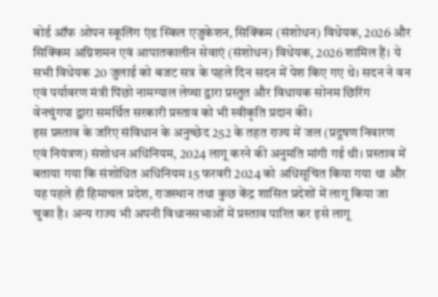बोर्ड ऑफ ओपन स्कूलिंग एंड स्किल एजुकेशन, सिक्किम (संशोधन) विधेयक, 2026 और सिक्किम अग्निशमन एवं आपातकालीन सेवाएं (संशोधन) विधेयक, 2026 शामिल हैं। ये सभी विधेयक 20 जुलाई को बजट सत्र के पहले दिन सदन में पेश किए गए थे। सदन ने वन एवं पर्यावरण मंत्री पिंछो नामग्याल लेप्चा द्वारा प्रस्तुत और विधायक सोनम छिरिंग वेनचुंगपा द्वारा समर्थित सरकारी प्रस्ताव को भी स्वीकृति प्रदान की।
इस प्रस्ताव के जरिए संविधान के अनुच्छेद 252 के तहत राज्य में जल (प्रदूषण निवारण एवं नियंत्रण) संशोधन अधिनियम, 2024 लागू करने की अनुमति मांगी गई थी। प्रस्ताव में बताया गया कि संशोधित अधिनियम 15 फरवरी 2024 को अधिसूचित किया गया था और यह पहले ही हिमाचल प्रदेश, राजस्थान तथा कुछ केंद्र शासित प्रदेशों में लागू किया जा चुका है। अन्य राज्य भी अपनी विधानसभाओं में प्रस्ताव पारित कर इसे लागू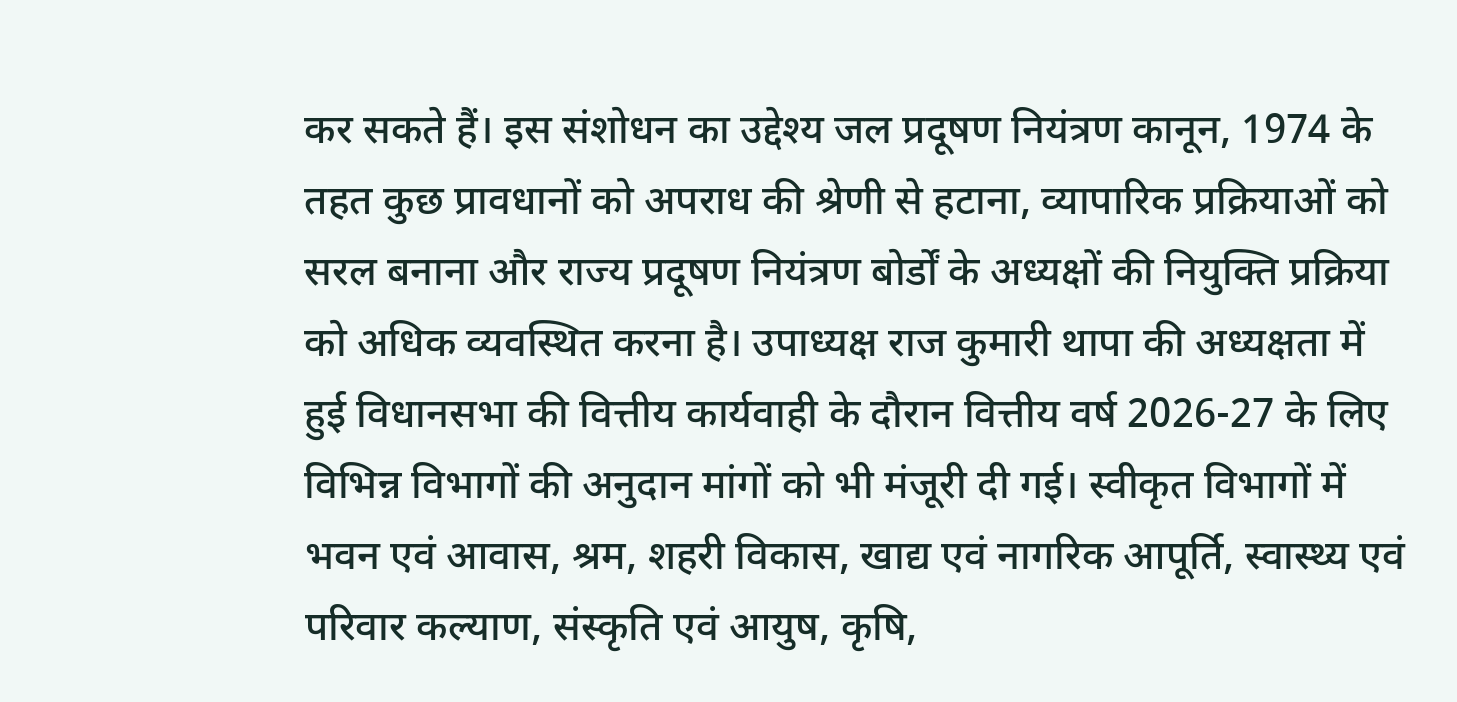कर सकते हैं। इस संशोधन का उद्देश्य जल प्रदूषण नियंत्रण कानून, 1974 के तहत कुछ प्रावधानों को अपराध की श्रेणी से हटाना, व्यापारिक प्रक्रियाओं को सरल बनाना और राज्य प्रदूषण नियंत्रण बोर्डों के अध्यक्षों की नियुक्ति प्रक्रिया को अधिक व्यवस्थित करना है। उपाध्यक्ष राज कुमारी थापा की अध्यक्षता में हुई विधानसभा की वित्तीय कार्यवाही के दौरान वित्तीय वर्ष 2026-27 के लिए विभिन्न विभागों की अनुदान मांगों को भी मंजूरी दी गई। स्वीकृत विभागों में भवन एवं आवास, श्रम, शहरी विकास, खाद्य एवं नागरिक आपूर्ति, स्वास्थ्य एवं परिवार कल्याण, संस्कृति एवं आयुष, कृषि,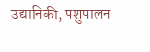उद्यानिकी, पशुपालन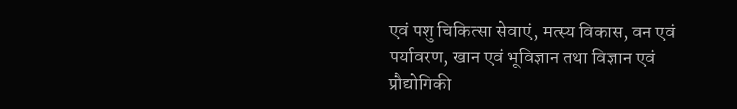एवं पशु चिकित्सा सेवाएं, मत्स्य विकास, वन एवं पर्यावरण, खान एवं भूविज्ञान तथा विज्ञान एवं प्रौद्योगिकी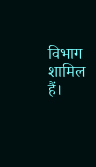विभाग शामिल हैं।